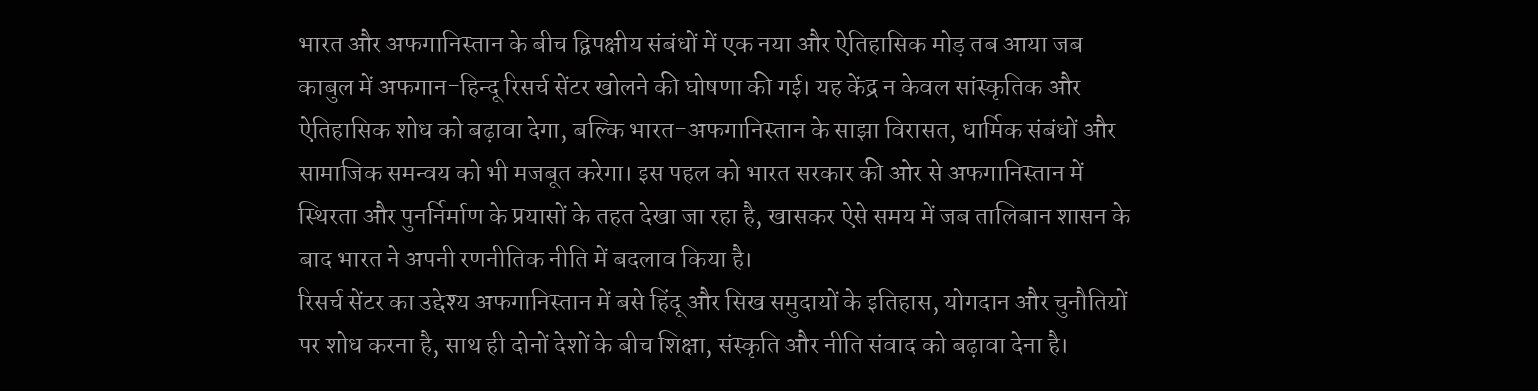भारत और अफगानिस्तान के बीच द्विपक्षीय संबंधों में एक नया और ऐतिहासिक मोड़ तब आया जब काबुल में अफगान-हिन्दू रिसर्च सेंटर खोलने की घोषणा की गई। यह केंद्र न केवल सांस्कृतिक और ऐतिहासिक शोध को बढ़ावा देगा, बल्कि भारत-अफगानिस्तान के साझा विरासत, धार्मिक संबंधों और सामाजिक समन्वय को भी मजबूत करेगा। इस पहल को भारत सरकार की ओर से अफगानिस्तान में स्थिरता और पुनर्निर्माण के प्रयासों के तहत देखा जा रहा है, खासकर ऐसे समय में जब तालिबान शासन के बाद भारत ने अपनी रणनीतिक नीति में बदलाव किया है।
रिसर्च सेंटर का उद्देश्य अफगानिस्तान में बसे हिंदू और सिख समुदायों के इतिहास, योगदान और चुनौतियों पर शोध करना है, साथ ही दोनों देशों के बीच शिक्षा, संस्कृति और नीति संवाद को बढ़ावा देना है।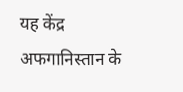यह केंद्र अफगानिस्तान के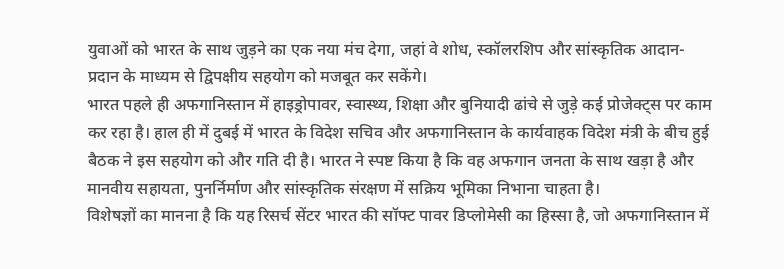युवाओं को भारत के साथ जुड़ने का एक नया मंच देगा, जहां वे शोध, स्कॉलरशिप और सांस्कृतिक आदान-प्रदान के माध्यम से द्विपक्षीय सहयोग को मजबूत कर सकेंगे।
भारत पहले ही अफगानिस्तान में हाइड्रोपावर, स्वास्थ्य, शिक्षा और बुनियादी ढांचे से जुड़े कई प्रोजेक्ट्स पर काम कर रहा है। हाल ही में दुबई में भारत के विदेश सचिव और अफगानिस्तान के कार्यवाहक विदेश मंत्री के बीच हुई बैठक ने इस सहयोग को और गति दी है। भारत ने स्पष्ट किया है कि वह अफगान जनता के साथ खड़ा है और मानवीय सहायता, पुनर्निर्माण और सांस्कृतिक संरक्षण में सक्रिय भूमिका निभाना चाहता है।
विशेषज्ञों का मानना है कि यह रिसर्च सेंटर भारत की सॉफ्ट पावर डिप्लोमेसी का हिस्सा है, जो अफगानिस्तान में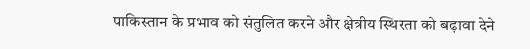पाकिस्तान के प्रभाव को संतुलित करने और क्षेत्रीय स्थिरता को बढ़ावा देने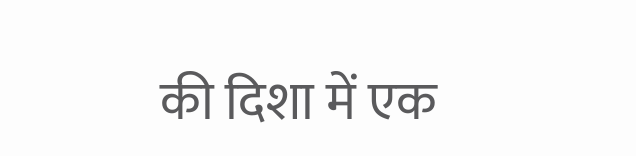की दिशा में एक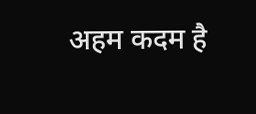अहम कदम है